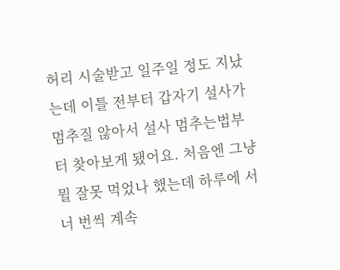허리 시술받고 일주일 정도 지났는데 이틀 전부터 갑자기 설사가 멈추질 않아서 설사 멈추는법부터 찾아보게 됐어요. 처음엔 그냥 뭘 잘못 먹었나 했는데 하루에 서너 번씩 계속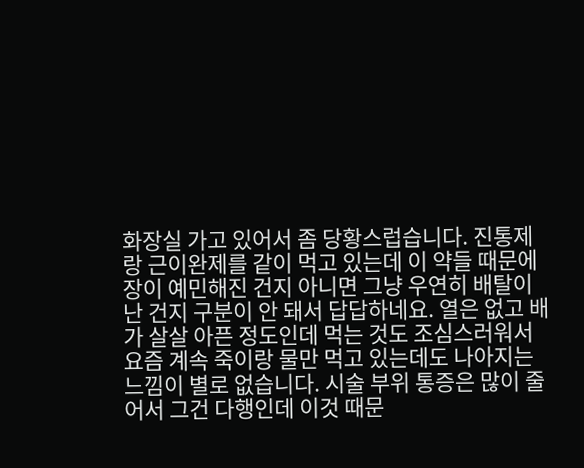화장실 가고 있어서 좀 당황스럽습니다. 진통제랑 근이완제를 같이 먹고 있는데 이 약들 때문에 장이 예민해진 건지 아니면 그냥 우연히 배탈이 난 건지 구분이 안 돼서 답답하네요. 열은 없고 배가 살살 아픈 정도인데 먹는 것도 조심스러워서 요즘 계속 죽이랑 물만 먹고 있는데도 나아지는 느낌이 별로 없습니다. 시술 부위 통증은 많이 줄어서 그건 다행인데 이것 때문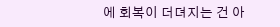에 회복이 더뎌지는 건 아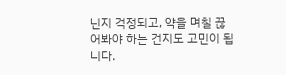닌지 걱정되고, 약을 며칠 끊어봐야 하는 건지도 고민이 됩니다.